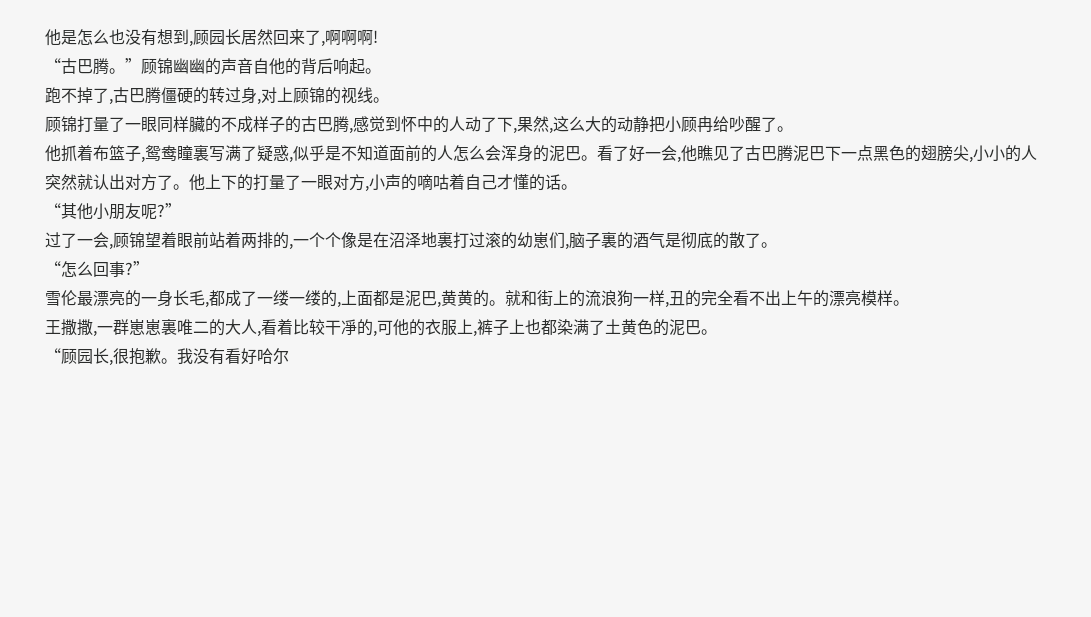他是怎么也没有想到,顾园长居然回来了,啊啊啊!
“古巴腾。”顾锦幽幽的声音自他的背后响起。
跑不掉了,古巴腾僵硬的转过身,对上顾锦的视线。
顾锦打量了一眼同样臟的不成样子的古巴腾,感觉到怀中的人动了下,果然,这么大的动静把小顾冉给吵醒了。
他抓着布篮子,鸳鸯瞳裏写满了疑惑,似乎是不知道面前的人怎么会浑身的泥巴。看了好一会,他瞧见了古巴腾泥巴下一点黑色的翅膀尖,小小的人突然就认出对方了。他上下的打量了一眼对方,小声的嘀咕着自己才懂的话。
“其他小朋友呢?”
过了一会,顾锦望着眼前站着两排的,一个个像是在沼泽地裏打过滚的幼崽们,脑子裏的酒气是彻底的散了。
“怎么回事?”
雪伦最漂亮的一身长毛,都成了一缕一缕的,上面都是泥巴,黄黄的。就和街上的流浪狗一样,丑的完全看不出上午的漂亮模样。
王撒撒,一群崽崽裏唯二的大人,看着比较干凈的,可他的衣服上,裤子上也都染满了土黄色的泥巴。
“顾园长,很抱歉。我没有看好哈尔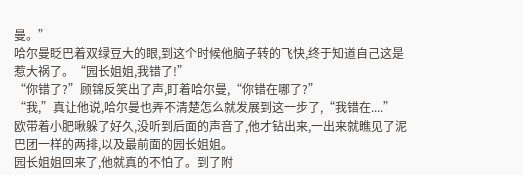曼。”
哈尔曼眨巴着双绿豆大的眼,到这个时候他脑子转的飞快,终于知道自己这是惹大祸了。“园长姐姐,我错了!”
“你错了?”顾锦反笑出了声,盯着哈尔曼,“你错在哪了?”
“我,”真让他说,哈尔曼也弄不清楚怎么就发展到这一步了,“我错在....”
欧带着小肥啾躲了好久,没听到后面的声音了,他才钻出来,一出来就瞧见了泥巴团一样的两排,以及最前面的园长姐姐。
园长姐姐回来了,他就真的不怕了。到了附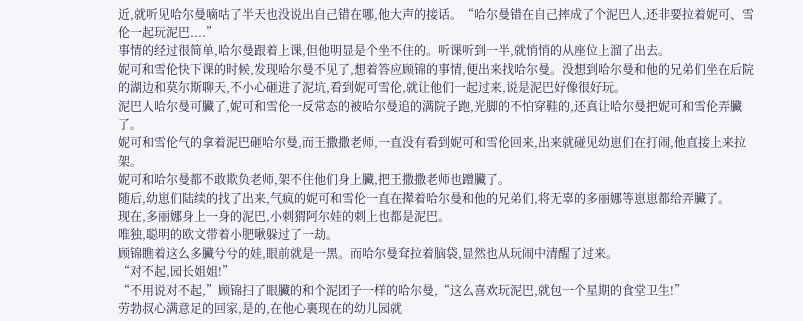近,就听见哈尔曼嘀咕了半天也没说出自己错在哪,他大声的接话。“哈尔曼错在自己摔成了个泥巴人,还非要拉着妮可、雪伦一起玩泥巴....”
事情的经过很简单,哈尔曼跟着上课,但他明显是个坐不住的。听课听到一半,就悄悄的从座位上溜了出去。
妮可和雪伦快下课的时候,发现哈尔曼不见了,想着答应顾锦的事情,便出来找哈尔曼。没想到哈尔曼和他的兄弟们坐在后院的湖边和莫尔斯聊天,不小心砸进了泥坑,看到妮可雪伦,就让他们一起过来,说是泥巴好像很好玩。
泥巴人哈尔曼可臟了,妮可和雪伦一反常态的被哈尔曼追的满院子跑,光脚的不怕穿鞋的,还真让哈尔曼把妮可和雪伦弄臟了。
妮可和雪伦气的拿着泥巴砸哈尔曼,而王撒撒老师,一直没有看到妮可和雪伦回来,出来就碰见幼崽们在打闹,他直接上来拉架。
妮可和哈尔曼都不敢欺负老师,架不住他们身上臟,把王撒撒老师也蹭臟了。
随后,幼崽们陆续的找了出来,气疯的妮可和雪伦一直在撵着哈尔曼和他的兄弟们,将无辜的多丽娜等崽崽都给弄臟了。
现在,多丽娜身上一身的泥巴,小刺猬阿尔娃的刺上也都是泥巴。
唯独,聪明的欧文带着小肥啾躲过了一劫。
顾锦瞧着这么多臟兮兮的娃,眼前就是一黑。而哈尔曼耷拉着脑袋,显然也从玩闹中清醒了过来。
“对不起,园长姐姐!”
“不用说对不起,”顾锦扫了眼臟的和个泥团子一样的哈尔曼,“这么喜欢玩泥巴,就包一个星期的食堂卫生!”
劳勃叔心满意足的回家,是的,在他心裏现在的幼儿园就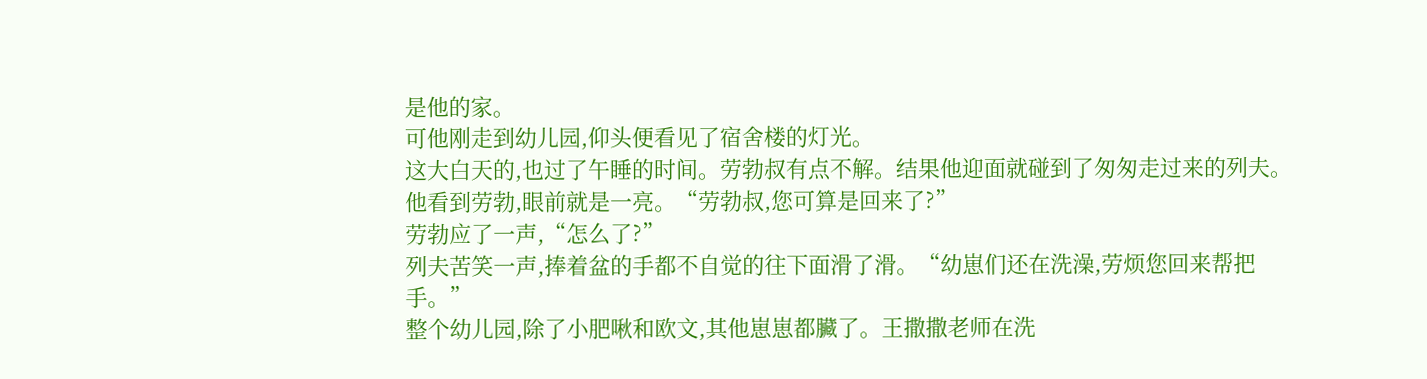是他的家。
可他刚走到幼儿园,仰头便看见了宿舍楼的灯光。
这大白天的,也过了午睡的时间。劳勃叔有点不解。结果他迎面就碰到了匆匆走过来的列夫。
他看到劳勃,眼前就是一亮。“劳勃叔,您可算是回来了?”
劳勃应了一声,“怎么了?”
列夫苦笑一声,捧着盆的手都不自觉的往下面滑了滑。“幼崽们还在洗澡,劳烦您回来帮把手。”
整个幼儿园,除了小肥啾和欧文,其他崽崽都臟了。王撒撒老师在洗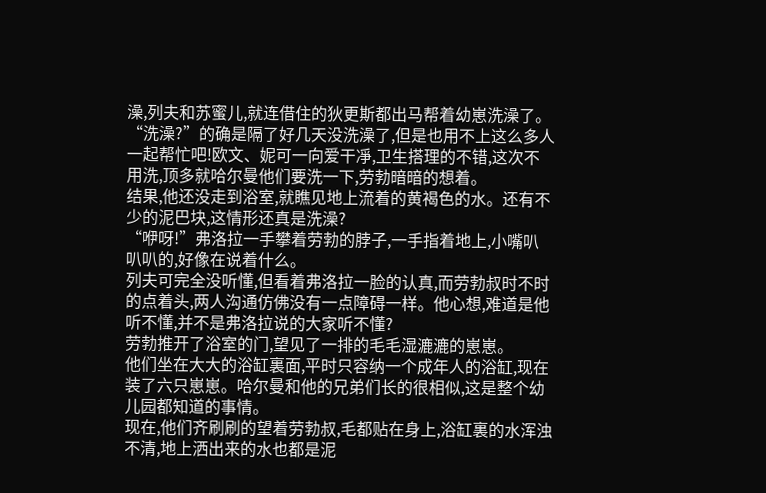澡,列夫和苏蜜儿,就连借住的狄更斯都出马帮着幼崽洗澡了。
“洗澡?”的确是隔了好几天没洗澡了,但是也用不上这么多人一起帮忙吧!欧文、妮可一向爱干凈,卫生搭理的不错,这次不用洗,顶多就哈尔曼他们要洗一下,劳勃暗暗的想着。
结果,他还没走到浴室,就瞧见地上流着的黄褐色的水。还有不少的泥巴块,这情形还真是洗澡?
“咿呀!”弗洛拉一手攀着劳勃的脖子,一手指着地上,小嘴叭叭叭的,好像在说着什么。
列夫可完全没听懂,但看着弗洛拉一脸的认真,而劳勃叔时不时的点着头,两人沟通仿佛没有一点障碍一样。他心想,难道是他听不懂,并不是弗洛拉说的大家听不懂?
劳勃推开了浴室的门,望见了一排的毛毛湿漉漉的崽崽。
他们坐在大大的浴缸裏面,平时只容纳一个成年人的浴缸,现在装了六只崽崽。哈尔曼和他的兄弟们长的很相似,这是整个幼儿园都知道的事情。
现在,他们齐刷刷的望着劳勃叔,毛都贴在身上,浴缸裏的水浑浊不清,地上洒出来的水也都是泥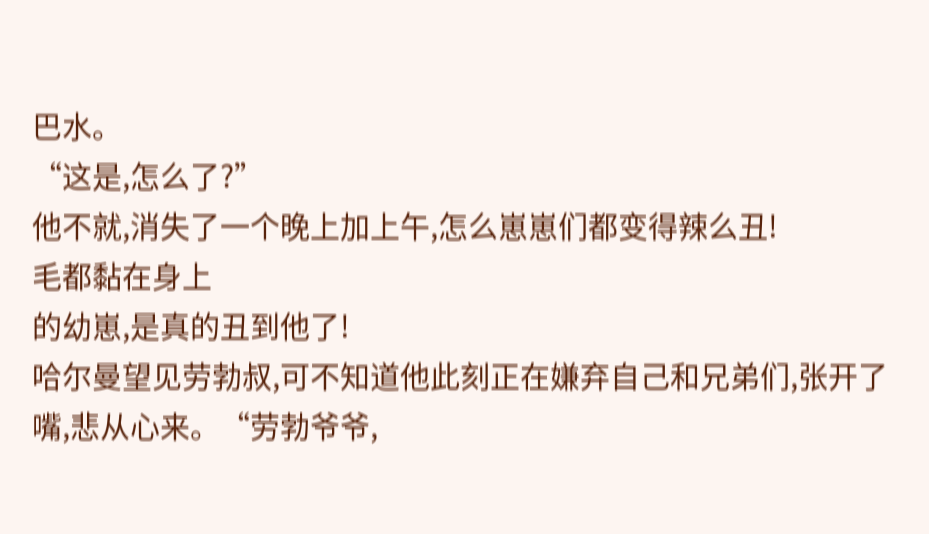巴水。
“这是,怎么了?”
他不就,消失了一个晚上加上午,怎么崽崽们都变得辣么丑!
毛都黏在身上
的幼崽,是真的丑到他了!
哈尔曼望见劳勃叔,可不知道他此刻正在嫌弃自己和兄弟们,张开了嘴,悲从心来。“劳勃爷爷,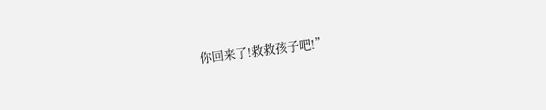你回来了!救救孩子吧!”